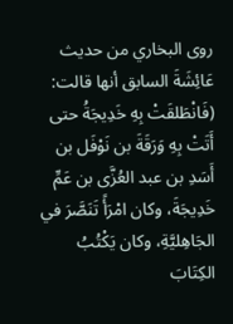روى البخاري من حديث عَائِشَةَ السابق أنها قالت: (فَانْطَلقَتْ بِهِ خَدِيجَةُ حتى أَتَتْ بِهِ وَرَقَةَ بن نَوْفَل بن أَسَدِ بن عبد العُزَّى بن عَمِّ خَدِيجَةَ، وكان امْرَأً تَنَصَّرَ في الجَاهِليَّةِ، وكان يَكْتُبُ الكِتَابَ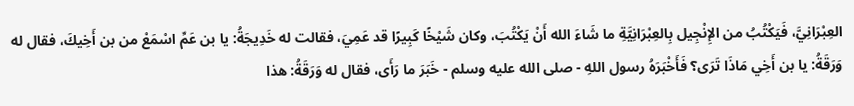العِبْرَانِيَّ، فَيَكْتُبُ من الإِنْجِيل بِالعِبْرَانِيَّةِ ما شَاءَ الله أَنْ يَكْتُبَ، وكان شَيْخًا كَبِيرًا قد عَمِيَ، فقالت له خَدِيجَةُ: يا بن عَمِّ اسْمَعْ من بن أَخِيكَ، فقال له وَرَقَةُ: يا بن أَخِي مَاذَا تَرَى؟ فَأَخْبَرَهُ رسول اللهِ - صلى الله عليه وسلم - خَبَرَ ما رَأَى، فقال له وَرَقَةُ: هذا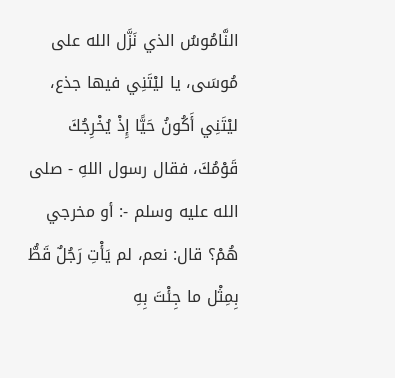النَّامُوسُ الذي نَزَّل الله على مُوسَى، يا ليْتَنِي فيها جذع، ليْتَنِي أَكُونُ حَيًّا إِذْ يُخْرِجُكَ قَوْمُكَ، فقال رسول اللهِ - صلى الله عليه وسلم -: أو مخرجي هُمْ؟ قال: نعم، لم يَأْتِ رَجُلٌ قَطُّ بِمِثْل ما جِئْتَ بِهِ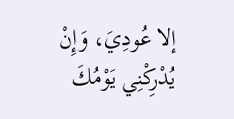إلا عُودِيَ، وَإِنْ يُدْرِكْنِي يَوْمُكَ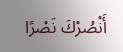أَنْصُرْكَ نَصْرًا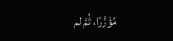مُؤَزَّرًا، ثُمَّ لم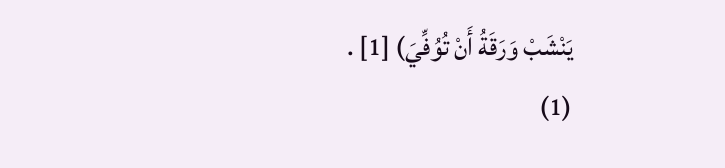يَنْشَبْ وَرَقَةُ أَنْ تُوُفِّيَ) [1] .
(1)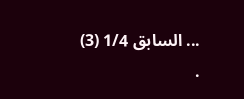... السابق 1/4 (3) .